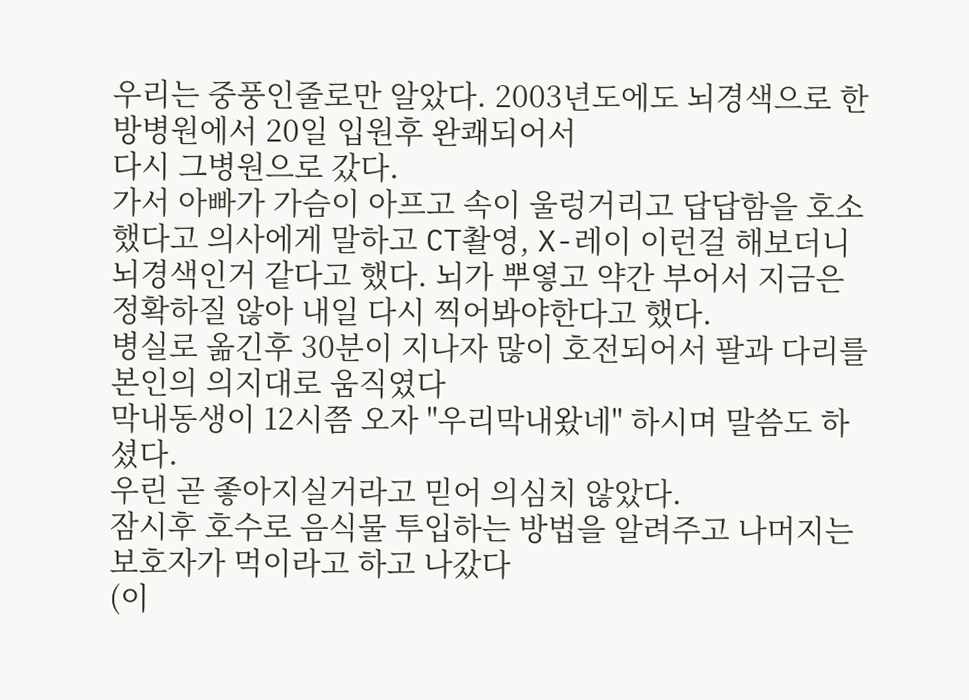우리는 중풍인줄로만 알았다. 2003년도에도 뇌경색으로 한방병원에서 20일 입원후 완쾌되어서
다시 그병원으로 갔다.
가서 아빠가 가슴이 아프고 속이 울렁거리고 답답함을 호소했다고 의사에게 말하고 CT촬영, X-레이 이런걸 해보더니 뇌경색인거 같다고 했다. 뇌가 뿌옇고 약간 부어서 지금은 정확하질 않아 내일 다시 찍어봐야한다고 했다.
병실로 옮긴후 30분이 지나자 많이 호전되어서 팔과 다리를 본인의 의지대로 움직였다
막내동생이 12시쯤 오자 "우리막내왔네" 하시며 말씀도 하셨다.
우린 곧 좋아지실거라고 믿어 의심치 않았다.
잠시후 호수로 음식물 투입하는 방법을 알려주고 나머지는 보호자가 먹이라고 하고 나갔다
(이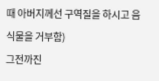때 아버지께선 구역질을 하시고 음식물을 거부함)
그전까진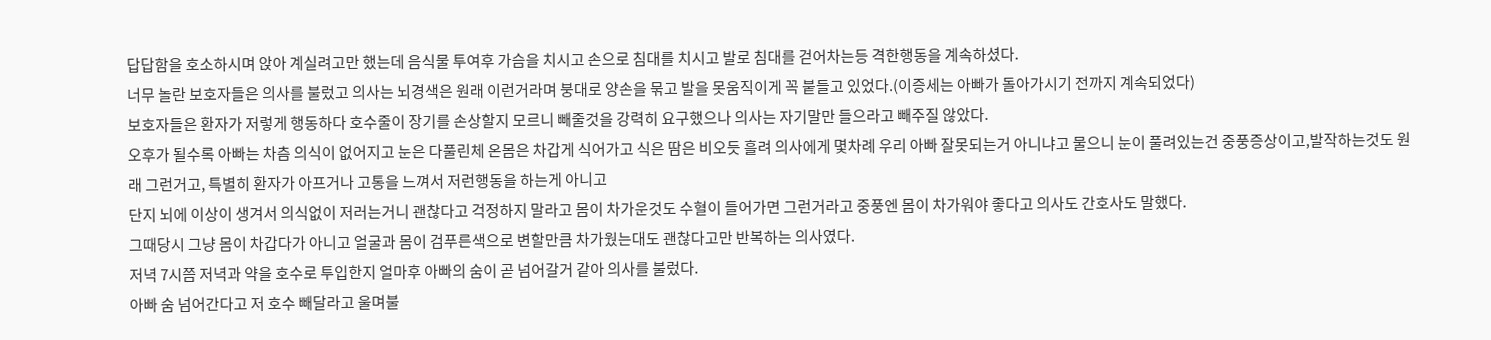답답함을 호소하시며 앉아 계실려고만 했는데 음식물 투여후 가슴을 치시고 손으로 침대를 치시고 발로 침대를 걷어차는등 격한행동을 계속하셨다.
너무 놀란 보호자들은 의사를 불렀고 의사는 뇌경색은 원래 이런거라며 붕대로 양손을 묶고 발을 못움직이게 꼭 붙들고 있었다.(이증세는 아빠가 돌아가시기 전까지 계속되었다)
보호자들은 환자가 저렇게 행동하다 호수줄이 장기를 손상할지 모르니 빼줄것을 강력히 요구했으나 의사는 자기말만 들으라고 빼주질 않았다.
오후가 될수록 아빠는 차츰 의식이 없어지고 눈은 다풀린체 온몸은 차갑게 식어가고 식은 땀은 비오듯 흘려 의사에게 몇차례 우리 아빠 잘못되는거 아니냐고 물으니 눈이 풀려있는건 중풍증상이고,발작하는것도 원래 그런거고, 특별히 환자가 아프거나 고통을 느껴서 저런행동을 하는게 아니고
단지 뇌에 이상이 생겨서 의식없이 저러는거니 괜찮다고 걱정하지 말라고 몸이 차가운것도 수혈이 들어가면 그런거라고 중풍엔 몸이 차가워야 좋다고 의사도 간호사도 말했다.
그때당시 그냥 몸이 차갑다가 아니고 얼굴과 몸이 검푸른색으로 변할만큼 차가웠는대도 괜찮다고만 반복하는 의사였다.
저녁 7시쯤 저녁과 약을 호수로 투입한지 얼마후 아빠의 숨이 곧 넘어갈거 같아 의사를 불렀다.
아빠 숨 넘어간다고 저 호수 빼달라고 울며불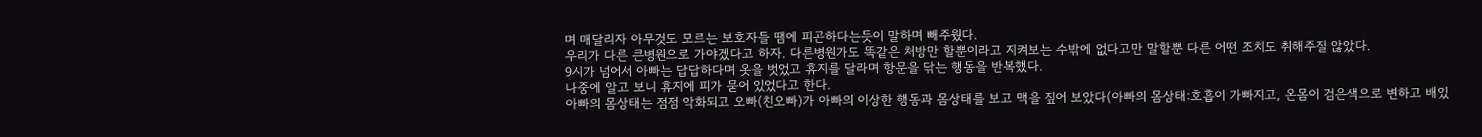며 매달리자 아무것도 모르는 보호자들 땜에 피곤하다는듯이 말하며 빼주웠다.
우리가 다른 큰병원으로 가야겠다고 하자. 다른병원가도 똑같은 처방만 할뿐이라고 지켜보는 수밖에 없다고만 말할뿐 다른 어떤 조치도 취해주질 않았다.
9시가 넘어서 아빠는 답답하다며 옷을 벗었고 휴지를 달라며 항문을 닦는 행동을 반복했다.
나중에 알고 보니 휴지에 피가 묻어 있었다고 한다.
아빠의 몸상태는 점점 악화되고 오빠(친오빠)가 아빠의 이상한 행동과 몸상태를 보고 맥을 짚어 보았다(아빠의 몸상태:호흡이 가빠지고, 온몸이 검은색으로 변하고 배있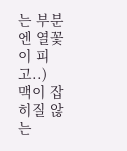는 부분엔 열꽃이 피고..)
맥이 잡히질 않는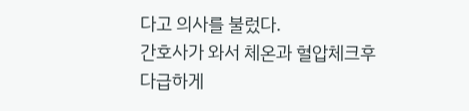다고 의사를 불렀다.
간호사가 와서 체온과 혈압체크후 다급하게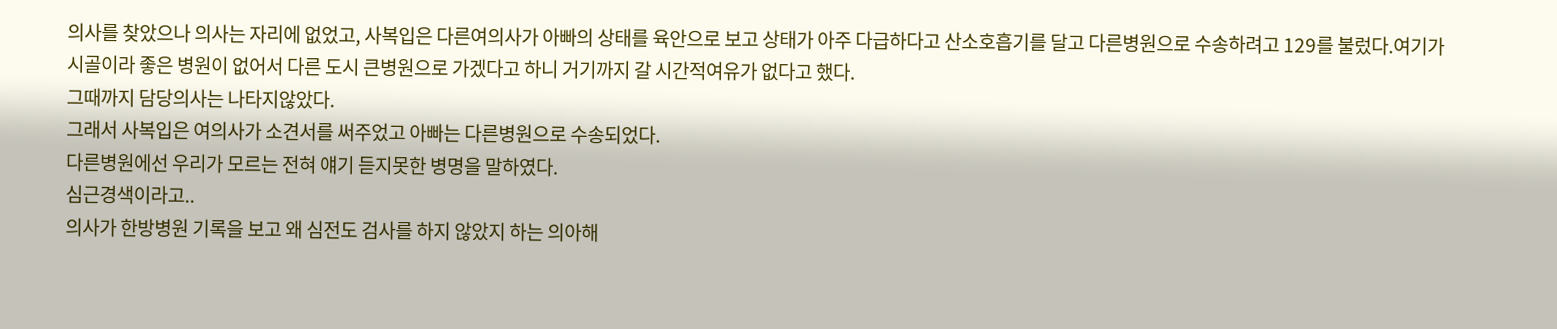의사를 찾았으나 의사는 자리에 없었고, 사복입은 다른여의사가 아빠의 상태를 육안으로 보고 상태가 아주 다급하다고 산소호흡기를 달고 다른병원으로 수송하려고 129를 불렀다.여기가 시골이라 좋은 병원이 없어서 다른 도시 큰병원으로 가겠다고 하니 거기까지 갈 시간적여유가 없다고 했다.
그때까지 담당의사는 나타지않았다.
그래서 사복입은 여의사가 소견서를 써주었고 아빠는 다른병원으로 수송되었다.
다른병원에선 우리가 모르는 전혀 얘기 듣지못한 병명을 말하였다.
심근경색이라고..
의사가 한방병원 기록을 보고 왜 심전도 검사를 하지 않았지 하는 의아해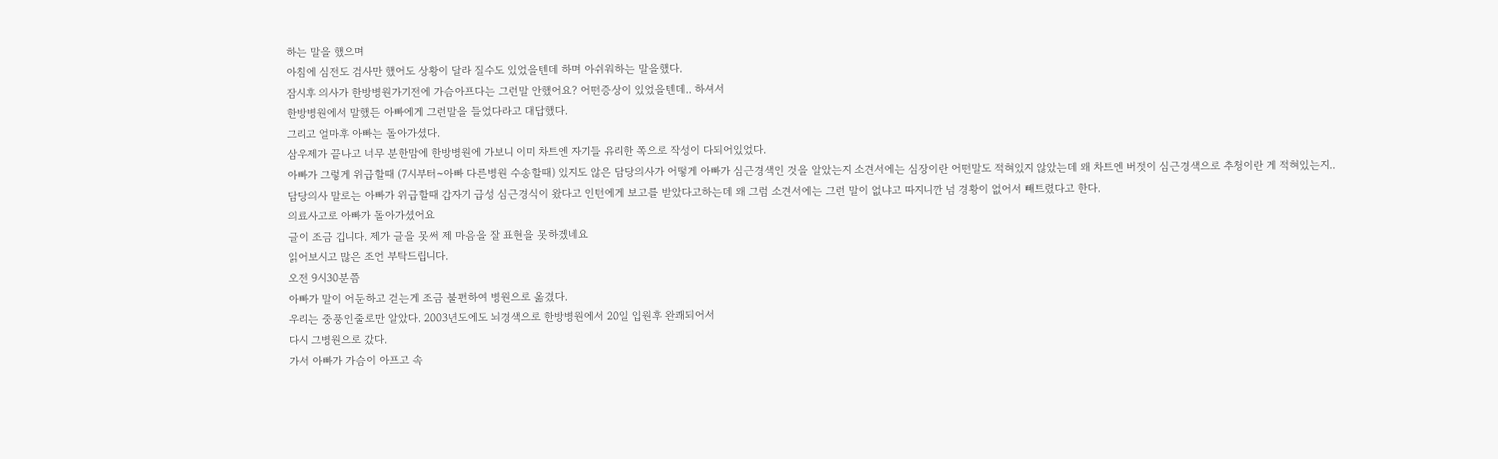하는 말을 했으며
아침에 심전도 검사만 했어도 상황이 달라 질수도 있었을텐데 하며 아쉬워하는 말을했다.
잠시후 의사가 한방병원가기전에 가슴아프다는 그런말 안했어요? 어떤증상이 있었을텐데.. 하셔서
한방병원에서 말했든 아빠에게 그런말을 들었다라고 대답했다.
그리고 얼마후 아빠는 돌아가셨다.
삼우제가 끝나고 너무 분한맘에 한방병원에 가보니 이미 차트엔 자기들 유리한 쪽으로 작성이 다되어있었다.
아빠가 그렇게 위급할때 (7시부터~아빠 다른병원 수송할때) 있지도 않은 담당의사가 어떻게 아빠가 심근경색인 것을 알았는지 소견서에는 심장이란 어떤말도 적혀있지 않았는데 왜 차트엔 버젓이 심근경색으로 추청이란 게 적혀있는지..
담당의사 말로는 아빠가 위급할때 갑자기 급성 심근경식이 왔다고 인턴에게 보고를 받았다고하는데 왜 그럼 소견서에는 그런 말이 없냐고 따지니깐 넘 경황이 없어서 빼트렸다고 한다.
의료사고로 아빠가 돌아가셨어요
글이 조금 깁니다. 제가 글을 못써 제 마음을 잘 표현을 못하겠네요
읽어보시고 많은 조언 부탁드립니다.
오전 9시30분쯤
아빠가 말이 어둔하고 걷는게 조금 불편하여 병원으로 옮겼다.
우리는 중풍인줄로만 알았다. 2003년도에도 뇌경색으로 한방병원에서 20일 입원후 완쾌되어서
다시 그병원으로 갔다.
가서 아빠가 가슴이 아프고 속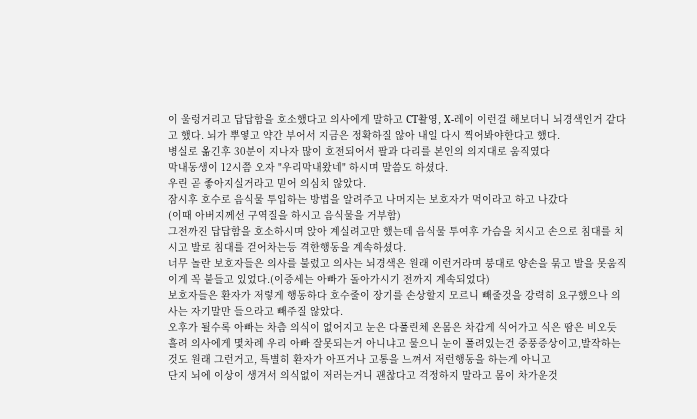이 울렁거리고 답답함을 호소했다고 의사에게 말하고 CT촬영, X-레이 이런걸 해보더니 뇌경색인거 같다고 했다. 뇌가 뿌옇고 약간 부어서 지금은 정확하질 않아 내일 다시 찍어봐야한다고 했다.
병실로 옮긴후 30분이 지나자 많이 호전되어서 팔과 다리를 본인의 의지대로 움직였다
막내동생이 12시쯤 오자 "우리막내왔네" 하시며 말씀도 하셨다.
우린 곧 좋아지실거라고 믿어 의심치 않았다.
잠시후 호수로 음식물 투입하는 방법을 알려주고 나머지는 보호자가 먹이라고 하고 나갔다
(이때 아버지께선 구역질을 하시고 음식물을 거부함)
그전까진 답답함을 호소하시며 앉아 계실려고만 했는데 음식물 투여후 가슴을 치시고 손으로 침대를 치시고 발로 침대를 걷어차는등 격한행동을 계속하셨다.
너무 놀란 보호자들은 의사를 불렀고 의사는 뇌경색은 원래 이런거라며 붕대로 양손을 묶고 발을 못움직이게 꼭 붙들고 있었다.(이증세는 아빠가 돌아가시기 전까지 계속되었다)
보호자들은 환자가 저렇게 행동하다 호수줄이 장기를 손상할지 모르니 빼줄것을 강력히 요구했으나 의사는 자기말만 들으라고 빼주질 않았다.
오후가 될수록 아빠는 차츰 의식이 없어지고 눈은 다풀린체 온몸은 차갑게 식어가고 식은 땀은 비오듯 흘려 의사에게 몇차례 우리 아빠 잘못되는거 아니냐고 물으니 눈이 풀려있는건 중풍증상이고,발작하는것도 원래 그런거고, 특별히 환자가 아프거나 고통을 느껴서 저런행동을 하는게 아니고
단지 뇌에 이상이 생겨서 의식없이 저러는거니 괜찮다고 걱정하지 말라고 몸이 차가운것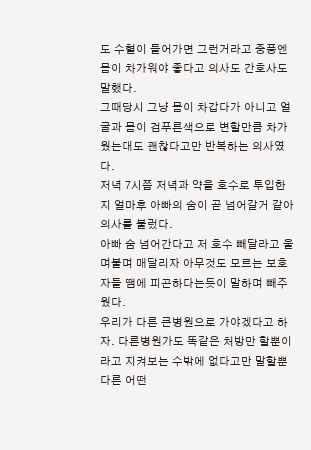도 수혈이 들어가면 그런거라고 중풍엔 몸이 차가워야 좋다고 의사도 간호사도 말했다.
그때당시 그냥 몸이 차갑다가 아니고 얼굴과 몸이 검푸른색으로 변할만큼 차가웠는대도 괜찮다고만 반복하는 의사였다.
저녁 7시쯤 저녁과 약을 호수로 투입한지 얼마후 아빠의 숨이 곧 넘어갈거 같아 의사를 불렀다.
아빠 숨 넘어간다고 저 호수 빼달라고 울며불며 매달리자 아무것도 모르는 보호자들 땜에 피곤하다는듯이 말하며 빼주웠다.
우리가 다른 큰병원으로 가야겠다고 하자. 다른병원가도 똑같은 처방만 할뿐이라고 지켜보는 수밖에 없다고만 말할뿐 다른 어떤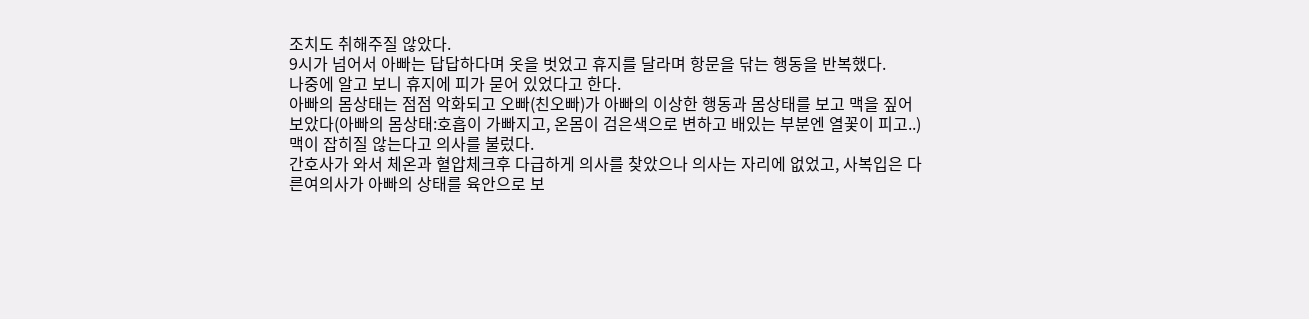조치도 취해주질 않았다.
9시가 넘어서 아빠는 답답하다며 옷을 벗었고 휴지를 달라며 항문을 닦는 행동을 반복했다.
나중에 알고 보니 휴지에 피가 묻어 있었다고 한다.
아빠의 몸상태는 점점 악화되고 오빠(친오빠)가 아빠의 이상한 행동과 몸상태를 보고 맥을 짚어 보았다(아빠의 몸상태:호흡이 가빠지고, 온몸이 검은색으로 변하고 배있는 부분엔 열꽃이 피고..)
맥이 잡히질 않는다고 의사를 불렀다.
간호사가 와서 체온과 혈압체크후 다급하게 의사를 찾았으나 의사는 자리에 없었고, 사복입은 다른여의사가 아빠의 상태를 육안으로 보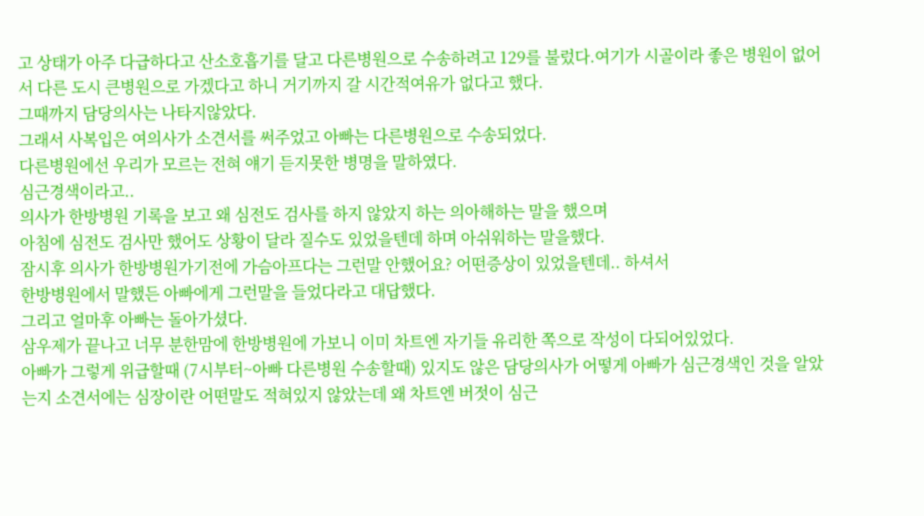고 상태가 아주 다급하다고 산소호흡기를 달고 다른병원으로 수송하려고 129를 불렀다.여기가 시골이라 좋은 병원이 없어서 다른 도시 큰병원으로 가겠다고 하니 거기까지 갈 시간적여유가 없다고 했다.
그때까지 담당의사는 나타지않았다.
그래서 사복입은 여의사가 소견서를 써주었고 아빠는 다른병원으로 수송되었다.
다른병원에선 우리가 모르는 전혀 얘기 듣지못한 병명을 말하였다.
심근경색이라고..
의사가 한방병원 기록을 보고 왜 심전도 검사를 하지 않았지 하는 의아해하는 말을 했으며
아침에 심전도 검사만 했어도 상황이 달라 질수도 있었을텐데 하며 아쉬워하는 말을했다.
잠시후 의사가 한방병원가기전에 가슴아프다는 그런말 안했어요? 어떤증상이 있었을텐데.. 하셔서
한방병원에서 말했든 아빠에게 그런말을 들었다라고 대답했다.
그리고 얼마후 아빠는 돌아가셨다.
삼우제가 끝나고 너무 분한맘에 한방병원에 가보니 이미 차트엔 자기들 유리한 쪽으로 작성이 다되어있었다.
아빠가 그렇게 위급할때 (7시부터~아빠 다른병원 수송할때) 있지도 않은 담당의사가 어떻게 아빠가 심근경색인 것을 알았는지 소견서에는 심장이란 어떤말도 적혀있지 않았는데 왜 차트엔 버젓이 심근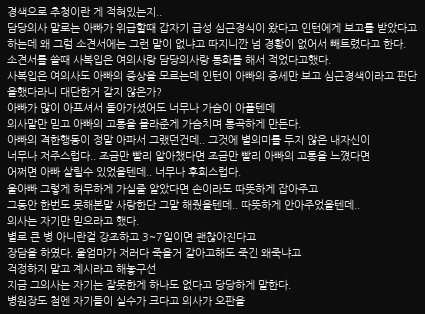경색으로 추청이란 게 적혀있는지..
담당의사 말로는 아빠가 위급할때 갑자기 급성 심근경식이 왔다고 인턴에게 보고를 받았다고하는데 왜 그럼 소견서에는 그런 말이 없냐고 따지니깐 넘 경황이 없어서 빼트렸다고 한다.
소견서를 쓸때 사복입은 여의사랑 담당의사랑 통화를 해서 적었다고했다.
사복입은 여의사도 아빠의 증상을 모르는데 인턴이 아빠의 증세만 보고 심근경색이라고 판단을했다라니 대단한거 같지 않은가?
아빠가 많이 아프셔서 돌아가셨어도 너무나 가슴이 아플텐데
의사말만 믿고 아빠의 고통을 몰라준게 가슴치며 통곡하게 만든다.
아빠의 격한행동이 정말 아파서 그랬던건데.. 그것에 별의미를 두지 않은 내자신이
너무나 저주스럽다.. 조금만 빨리 알아챘다면 조금만 빨리 아빠의 고통을 느꼈다면
어쩌면 아빠 살릴수 있었을텐데.. 너무나 후회스럽다.
울아빠 그렇게 허무하게 가실줄 알았다면 손이라도 따뜻하게 잡아주고
그동안 한번도 못해본말 사랑한단 그말 해줬을텐데.. 따뜻하게 안아주었을텐데..
의사는 자기만 믿으라고 했다.
별로 큰 병 아니란걸 강조하고 3~7일이면 괜찮아진다고
장담을 하였다. 울엄마가 저러다 죽을거 같아고해도 죽긴 왜죽냐고
걱정하지 말고 계시라고 해놓구선
지금 그의사는 자기는 잘못한게 하나도 없다고 당당하게 말한다.
병원장도 첨엔 자기들이 실수가 크다고 의사가 오판을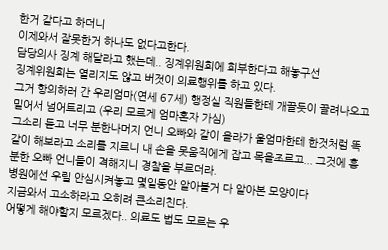한거 같다고 하더니
이제와서 잘못한거 하나도 없다고한다.
담당의사 징계 해달라고 했는데.. 징계위원회에 회부한다고 해놓구선
징계위원회는 열리지도 않고 버젓이 의료행위를 하고 있다.
그거 항의하러 간 우리엄마(연세 67세) 행정실 직원들한테 개끌듯이 끌려나오고 밀어서 넘어트리고 (우리 모르게 엄마혼자 가심)
그소리 듣고 너무 분한나머지 언니 오빠와 같이 올라가 울엄마한테 한것처럼 똑같이 해보라고 소리를 지르니 내 손을 못움직에게 잡고 목을조르고... 그것에 흥분한 오빠 언니들이 격해지니 경찰을 부르더라.
병원에선 우릴 안심시켜놓고 몇일동안 알아볼거 다 알아본 모양이다
지금와서 고소하라고 오히려 큰소리친다.
어떻게 해야할지 모르겠다.. 의료도 법도 모르는 우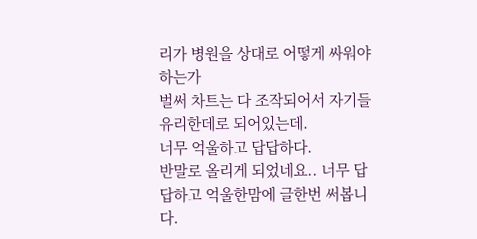리가 병원을 상대로 어떻게 싸워야하는가
벌써 차트는 다 조작되어서 자기들 유리한데로 되어있는데.
너무 억울하고 답답하다.
반말로 올리게 되었네요.. 너무 답답하고 억울한맘에 글한번 써봅니다.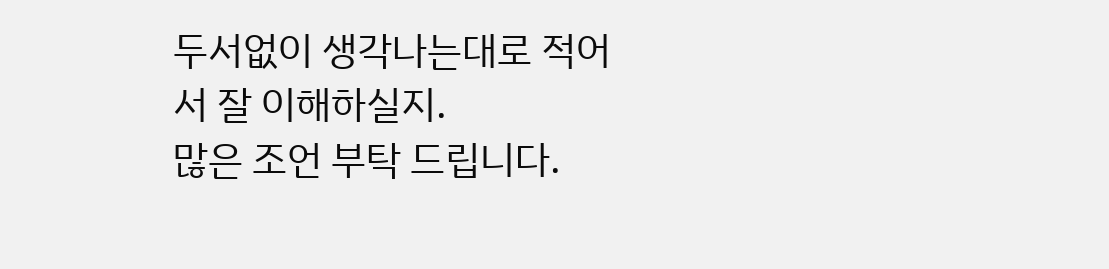두서없이 생각나는대로 적어서 잘 이해하실지.
많은 조언 부탁 드립니다.